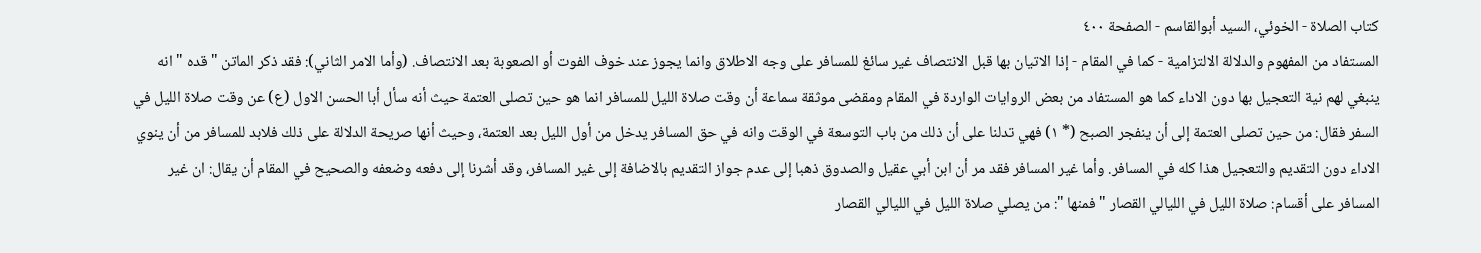كتاب الصلاة - الخوئي، السيد أبوالقاسم - الصفحة ٤٠٠
المستفاد من المفهوم والدلالة الالتزامية - كما في المقام - إذا الاتيان بها قبل الانتصاف غير سائغ للمسافر على وجه الاطلاق وانما يجوز عند خوف الفوت أو الصعوبة بعد الانتصاف. (وأما الامر الثاني): فقد ذكر الماتن " قده " انه ينبغي لهم نية التعجيل بها دون الاداء كما هو المستفاد من بعض الروايات الواردة في المقام ومقضى موثقة سماعة أن وقت صلاة الليل للمسافر انما هو حين تصلى العتمة حيث أنه سأل أبا الحسن الاول (ع) عن وقت صلاة الليل في السفر فقال: من حين تصلى العتمة إلى أن ينفجر الصبح (* ١) فهي تدلنا على أن ذلك من باب التوسعة في الوقت وانه في حق المسافر يدخل من أول الليل بعد العتمة، وحيث أنها صريحة الدلالة على ذلك فلابد للمسافر من أن ينوي الاداء دون التقديم والتعجيل هذا كله في المسافر. وأما غير المسافر فقد مر أن ابن أبي عقيل والصدوق ذهبا إلى عدم جواز التقديم بالاضافة إلى غير المسافر، وقد أشرنا إلى دفعه وضعفه والصحيح في المقام أن يقال: ان غير المسافر على أقسام: صلاة الليل في الليالي القصار " فمنها ": من يصلي صلاة الليل في الليالي القصار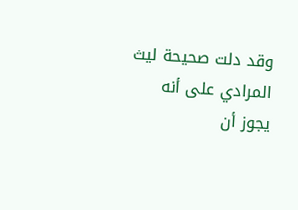وقد دلت صحيحة ليث المرادي على أنه يجوز أن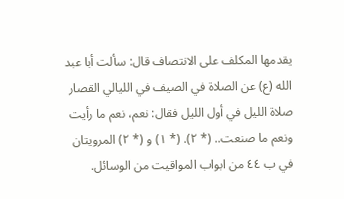يقدمها المكلف على الانتصاف قال: سألت أبا عبد الله (ع) عن الصلاة في الصيف في الليالي القصار صلاة الليل في أول الليل فقال: نعم، نعم ما رأيت ونعم ما صنعت.. (* ٢). (* ١) و (* ٢) المرويتان في ب ٤٤ من ابواب المواقيت من الوسائل.